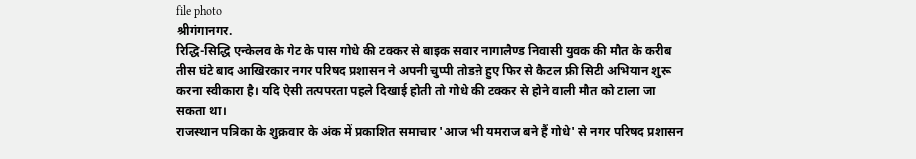file photo
श्रीगंगानगर.
रिद्धि-सिद्धि एन्केलव के गेट के पास गोधे की टक्कर से बाइक सवार नागालैण्ड निवासी युवक की मौत के करीब तीस घंटे बाद आखिरकार नगर परिषद प्रशासन ने अपनी चुप्पी तोडऩे हुए फिर से कैटल फ्री सिटी अभियान शुरू करना स्वीकारा है। यदि ऐसी तत्पपरता पहले दिखाई होती तो गोधे की टक्कर से होने वाली मौत को टाला जा सकता था।
राजस्थान पत्रिका के शुक्रवार के अंक में प्रकाशित समाचार 'आज भी यमराज बने हैं गोधे' से नगर परिषद प्रशासन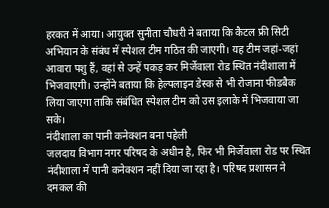हरकत में आया। आयुक्त सुनीता चौधरी ने बताया कि कैटल फ्री सिटी अभियान के संबंध में स्पेशल टीम गठित की जाएगी। यह टीम जहां-जहां आवारा पशु हैं, वहां से उन्हें पकड़ कर मिर्जेवाला रोड स्थित नंदीशाला में भिजवाएगी। उन्होंने बताया कि हेल्पलाइन डेस्क से भी रोजाना फीडबैक लिया जाएगा ताकि संबंधित स्पेशल टीम को उस इलाके में भिजवाया जा सके।
नंदीशाला का पानी कनेक्शन बना पहेली
जलदाय विभाग नगर परिषद के अधीन है, फिर भी मिर्जेवाला रोड पर स्थित नंदीशाला में पानी कनेक्शन नहीं दिया जा रहा है। परिषद प्रशासन ने दमकल की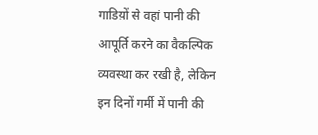गाडिय़ों से वहां पानी की आपूर्ति करने का वैकल्पिक व्यवस्था कर रखी है, लेकिन इन दिनों गर्मी में पानी की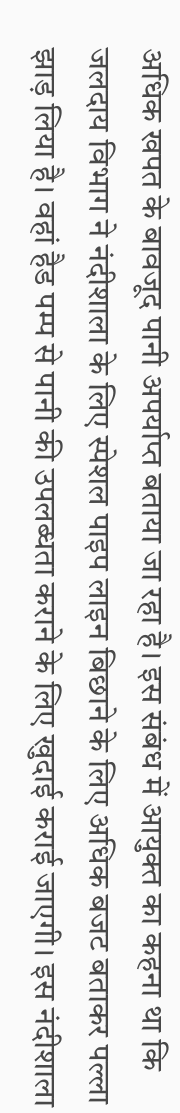अधिक खपत के बावजूद पानी अपर्याप्त बताया जा रहा है। इस संबंध में आयुक्त का कहना था कि जलदाय विभाग ने नंदीशाला के लिए स्पेशल पाइप लाइन बिछाने के लिए अधिक बजट बताकर पल्ला झाड़ लिया है। वहां हैड पम्प से पानी की उपलब्धता कराने के लिए खुदाई कराई जाएगी। इस नंदीशाला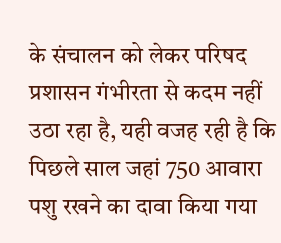के संचालन को लेकर परिषद प्रशासन गंभीरता से कदम नहीं उठा रहा है, यही वजह रही है कि पिछले साल जहां 750 आवारा पशु रखने का दावा किया गया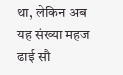था, लेकिन अब यह संख्या महज ढाई सौ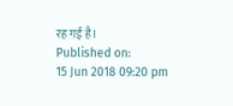रह गई है।
Published on:
15 Jun 2018 09:20 pm